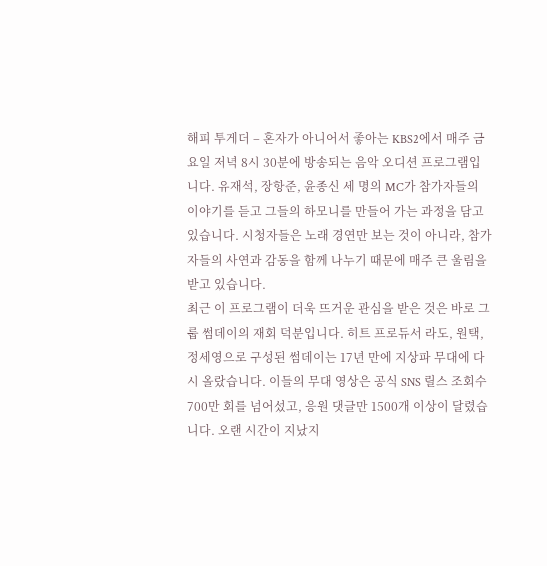해피 투게더 – 혼자가 아니어서 좋아는 KBS2에서 매주 금요일 저녁 8시 30분에 방송되는 음악 오디션 프로그램입니다. 유재석, 장항준, 윤종신 세 명의 MC가 참가자들의 이야기를 듣고 그들의 하모니를 만들어 가는 과정을 담고 있습니다. 시청자들은 노래 경연만 보는 것이 아니라, 참가자들의 사연과 감동을 함께 나누기 때문에 매주 큰 울림을 받고 있습니다.
최근 이 프로그램이 더욱 뜨거운 관심을 받은 것은 바로 그룹 썸데이의 재회 덕분입니다. 히트 프로듀서 라도, 원택, 정세영으로 구성된 썸데이는 17년 만에 지상파 무대에 다시 올랐습니다. 이들의 무대 영상은 공식 SNS 릴스 조회수 700만 회를 넘어섰고, 응원 댓글만 1500개 이상이 달렸습니다. 오랜 시간이 지났지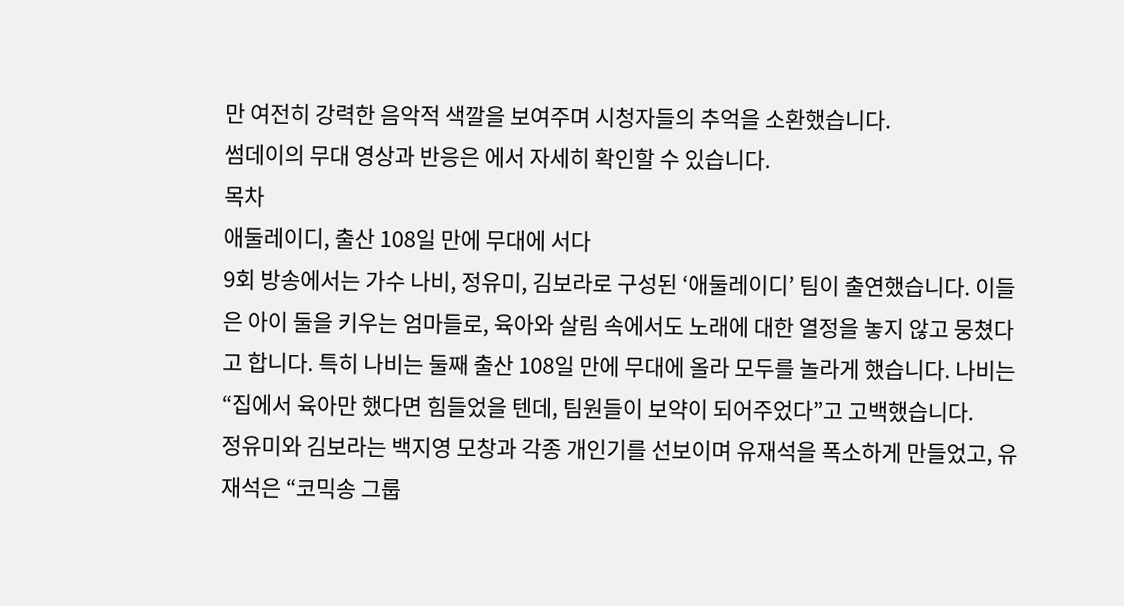만 여전히 강력한 음악적 색깔을 보여주며 시청자들의 추억을 소환했습니다.
썸데이의 무대 영상과 반응은 에서 자세히 확인할 수 있습니다.
목차
애둘레이디, 출산 108일 만에 무대에 서다
9회 방송에서는 가수 나비, 정유미, 김보라로 구성된 ‘애둘레이디’ 팀이 출연했습니다. 이들은 아이 둘을 키우는 엄마들로, 육아와 살림 속에서도 노래에 대한 열정을 놓지 않고 뭉쳤다고 합니다. 특히 나비는 둘째 출산 108일 만에 무대에 올라 모두를 놀라게 했습니다. 나비는 “집에서 육아만 했다면 힘들었을 텐데, 팀원들이 보약이 되어주었다”고 고백했습니다.
정유미와 김보라는 백지영 모창과 각종 개인기를 선보이며 유재석을 폭소하게 만들었고, 유재석은 “코믹송 그룹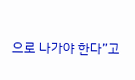으로 나가야 한다”고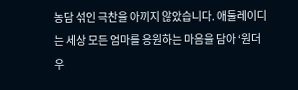농담 섞인 극찬을 아끼지 않았습니다. 애둘레이디는 세상 모든 엄마를 응원하는 마음을 담아 ‘원더우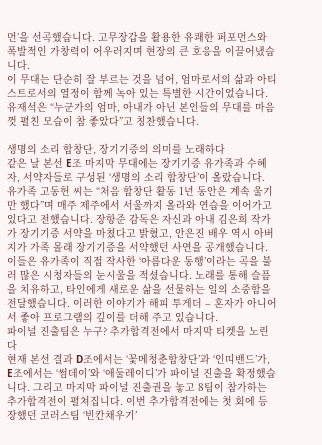먼’을 선곡했습니다. 고무장갑을 활용한 유쾌한 퍼포먼스와 폭발적인 가창력이 어우러지며 현장의 큰 호응을 이끌어냈습니다.
이 무대는 단순히 잘 부르는 것을 넘어, 엄마로서의 삶과 아티스트로서의 열정이 함께 녹아 있는 특별한 시간이었습니다. 유재석은 “누군가의 엄마, 아내가 아닌 본인들의 무대를 마음껏 펼친 모습이 참 좋았다”고 칭찬했습니다.

생명의 소리 합창단, 장기기증의 의미를 노래하다
같은 날 본선 E조 마지막 무대에는 장기기증 유가족과 수혜자, 서약자들로 구성된 ‘생명의 소리 합창단’이 올랐습니다. 유가족 고동헌 씨는 “처음 합창단 활동 1년 동안은 계속 울기만 했다”며 매주 제주에서 서울까지 올라와 연습을 이어가고 있다고 전했습니다. 장항준 감독은 자신과 아내 김은희 작가가 장기기증 서약을 마쳤다고 밝혔고, 안은진 배우 역시 아버지가 가족 몰래 장기기증을 서약했던 사연을 공개했습니다.
이들은 유가족이 직접 작사한 ‘아름다운 동행’이라는 곡을 불러 많은 시청자들의 눈시울을 적셨습니다. 노래를 통해 슬픔을 치유하고, 타인에게 새로운 삶을 선물하는 일의 소중함을 전달했습니다. 이러한 이야기가 해피 투게더 – 혼자가 아니어서 좋아 프로그램의 깊이를 더해 주고 있습니다.
파이널 진출팀은 누구? 추가합격전에서 마지막 티켓을 노린다
현재 본선 결과 D조에서는 ‘꽃메청춘합창단’과 ‘인띠밴드’가, E조에서는 ‘썸데이’와 ‘애둘레이디’가 파이널 진출을 확정했습니다. 그리고 마지막 파이널 진출권을 놓고 8팀이 참가하는 추가합격전이 펼쳐집니다. 이번 추가합격전에는 첫 회에 등장했던 코러스팀 ‘빈칸채우기’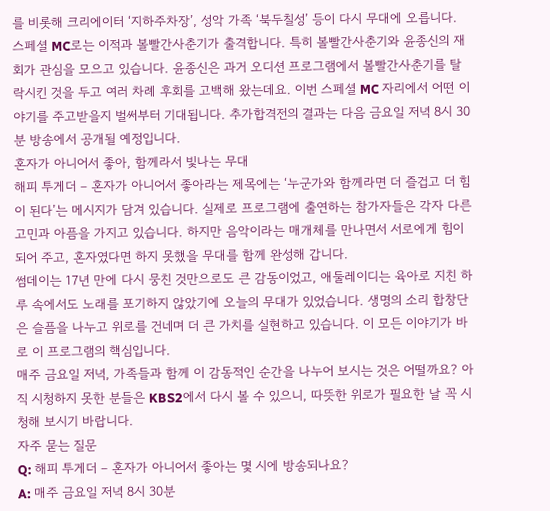를 비롯해 크리에이터 ‘지하주차장’, 성악 가족 ‘북두칠성’ 등이 다시 무대에 오릅니다.
스페셜 MC로는 이적과 볼빨간사춘기가 출격합니다. 특히 볼빨간사춘기와 윤종신의 재회가 관심을 모으고 있습니다. 윤종신은 과거 오디션 프로그램에서 볼빨간사춘기를 탈락시킨 것을 두고 여러 차례 후회를 고백해 왔는데요. 이번 스페셜 MC 자리에서 어떤 이야기를 주고받을지 벌써부터 기대됩니다. 추가합격전의 결과는 다음 금요일 저녁 8시 30분 방송에서 공개될 예정입니다.
혼자가 아니어서 좋아, 함께라서 빛나는 무대
해피 투게더 – 혼자가 아니어서 좋아라는 제목에는 ‘누군가와 함께라면 더 즐겁고 더 힘이 된다’는 메시지가 담겨 있습니다. 실제로 프로그램에 출연하는 참가자들은 각자 다른 고민과 아픔을 가지고 있습니다. 하지만 음악이라는 매개체를 만나면서 서로에게 힘이 되어 주고, 혼자였다면 하지 못했을 무대를 함께 완성해 갑니다.
썸데이는 17년 만에 다시 뭉친 것만으로도 큰 감동이었고, 애둘레이디는 육아로 지친 하루 속에서도 노래를 포기하지 않았기에 오늘의 무대가 있었습니다. 생명의 소리 합창단은 슬픔을 나누고 위로를 건네며 더 큰 가치를 실현하고 있습니다. 이 모든 이야기가 바로 이 프로그램의 핵심입니다.
매주 금요일 저녁, 가족들과 함께 이 감동적인 순간을 나누어 보시는 것은 어떨까요? 아직 시청하지 못한 분들은 KBS2에서 다시 볼 수 있으니, 따뜻한 위로가 필요한 날 꼭 시청해 보시기 바랍니다.
자주 묻는 질문
Q: 해피 투게더 – 혼자가 아니어서 좋아는 몇 시에 방송되나요?
A: 매주 금요일 저녁 8시 30분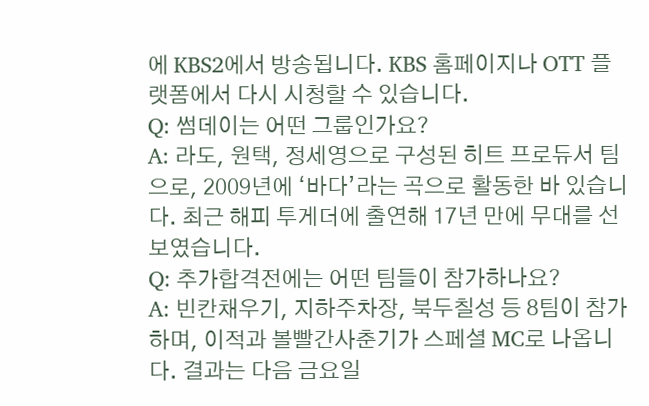에 KBS2에서 방송됩니다. KBS 홈페이지나 OTT 플랫폼에서 다시 시청할 수 있습니다.
Q: 썸데이는 어떤 그룹인가요?
A: 라도, 원택, 정세영으로 구성된 히트 프로듀서 팀으로, 2009년에 ‘바다’라는 곡으로 활동한 바 있습니다. 최근 해피 투게더에 출연해 17년 만에 무대를 선보였습니다.
Q: 추가합격전에는 어떤 팀들이 참가하나요?
A: 빈칸채우기, 지하주차장, 북두칠성 등 8팀이 참가하며, 이적과 볼빨간사춘기가 스페셜 MC로 나옵니다. 결과는 다음 금요일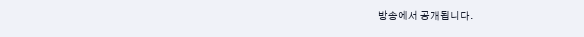방송에서 공개됩니다.